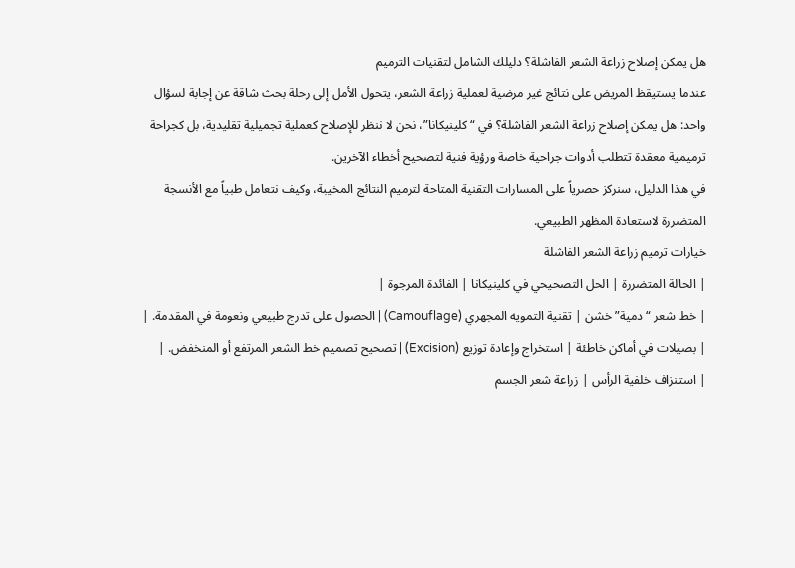هل يمكن إصلاح زراعة الشعر الفاشلة؟ دليلك الشامل لتقنيات الترميم
عندما يستيقظ المريض على نتائج غير مرضية لعملية زراعة الشعر، يتحول الأمل إلى رحلة بحث شاقة عن إجابة لسؤال واحد: هل يمكن إصلاح زراعة الشعر الفاشلة؟ في “كلينيكانا”، نحن لا ننظر للإصلاح كعملية تجميلية تقليدية، بل كجراحة ترميمية معقدة تتطلب أدوات جراحية خاصة ورؤية فنية لتصحيح أخطاء الآخرين.
في هذا الدليل، سنركز حصرياً على المسارات التقنية المتاحة لترميم النتائج المخيبة، وكيف نتعامل طبياً مع الأنسجة المتضررة لاستعادة المظهر الطبيعي.
خيارات ترميم زراعة الشعر الفاشلة
| الحالة المتضررة | الحل التصحيحي في كلينيكانا | الفائدة المرجوة |
| خط شعر “دمية” خشن | تقنية التمويه المجهري (Camouflage) | الحصول على تدرج طبيعي ونعومة في المقدمة. |
| بصيلات في أماكن خاطئة | استخراج وإعادة توزيع (Excision) | تصحيح تصميم خط الشعر المرتفع أو المنخفض. |
| استنزاف خلفية الرأس | زراعة شعر الجسم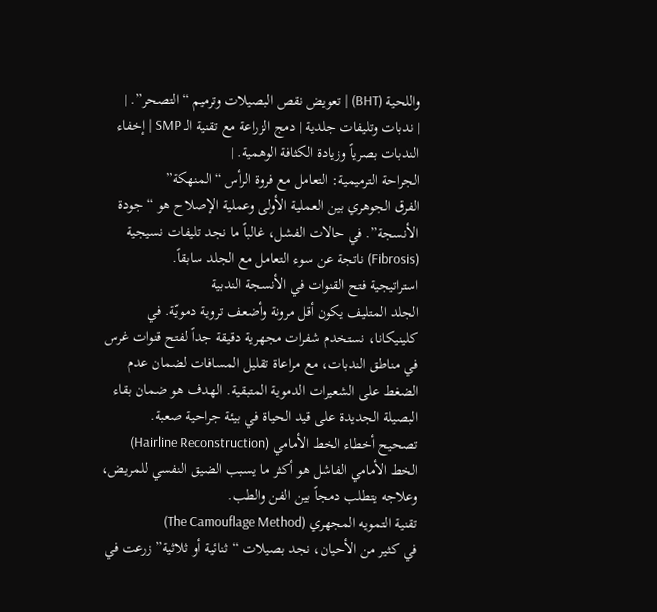واللحية (BHT) | تعويض نقص البصيلات وترميم “التصحر”. |
| ندبات وتليفات جلدية | دمج الزراعة مع تقنية الـ SMP | إخفاء الندبات بصرياً وزيادة الكثافة الوهمية. |
الجراحة الترميمية: التعامل مع فروة الرأس “المنهكة”
الفرق الجوهري بين العملية الأولى وعملية الإصلاح هو “جودة الأنسجة”. في حالات الفشل، غالباً ما نجد تليفات نسيجية (Fibrosis) ناتجة عن سوء التعامل مع الجلد سابقاً.
استراتيجية فتح القنوات في الأنسجة الندبية
الجلد المتليف يكون أقل مرونة وأضعف تروية دمويّة. في كلينيكانا، نستخدم شفرات مجهرية دقيقة جداً لفتح قنوات غرس في مناطق الندبات، مع مراعاة تقليل المسافات لضمان عدم الضغط على الشعيرات الدموية المتبقية. الهدف هو ضمان بقاء البصيلة الجديدة على قيد الحياة في بيئة جراحية صعبة.
تصحيح أخطاء الخط الأمامي (Hairline Reconstruction)
الخط الأمامي الفاشل هو أكثر ما يسبب الضيق النفسي للمريض، وعلاجه يتطلب دمجاً بين الفن والطب.
تقنية التمويه المجهري (The Camouflage Method)
في كثير من الأحيان، نجد بصيلات “ثنائية أو ثلاثية” زرعت في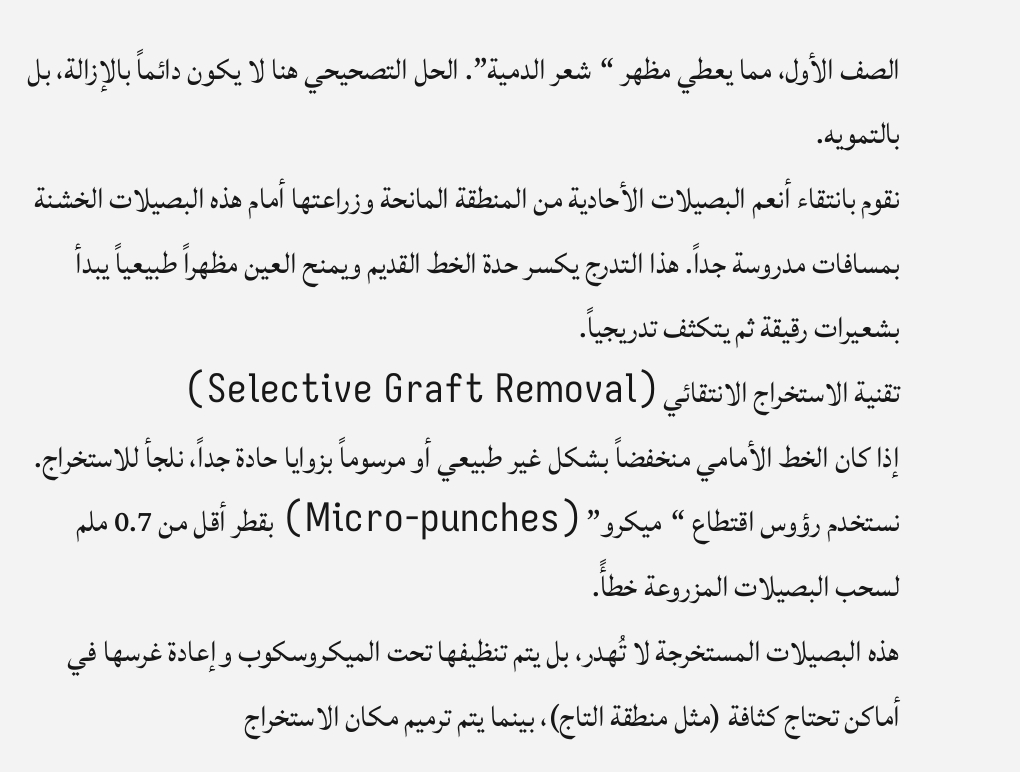الصف الأول، مما يعطي مظهر “شعر الدمية”. الحل التصحيحي هنا لا يكون دائماً بالإزالة، بل بالتمويه.
نقوم بانتقاء أنعم البصيلات الأحادية من المنطقة المانحة وزراعتها أمام هذه البصيلات الخشنة بمسافات مدروسة جداً. هذا التدرج يكسر حدة الخط القديم ويمنح العين مظهراً طبيعياً يبدأ بشعيرات رقيقة ثم يتكثف تدريجياً.
تقنية الاستخراج الانتقائي (Selective Graft Removal)
إذا كان الخط الأمامي منخفضاً بشكل غير طبيعي أو مرسوماً بزوايا حادة جداً، نلجأ للاستخراج. نستخدم رؤوس اقتطاع “ميكرو” (Micro-punches) بقطر أقل من 0.7 ملم لسحب البصيلات المزروعة خطأً.
هذه البصيلات المستخرجة لا تُهدر، بل يتم تنظيفها تحت الميكروسكوب وإعادة غرسها في أماكن تحتاج كثافة (مثل منطقة التاج)، بينما يتم ترميم مكان الاستخراج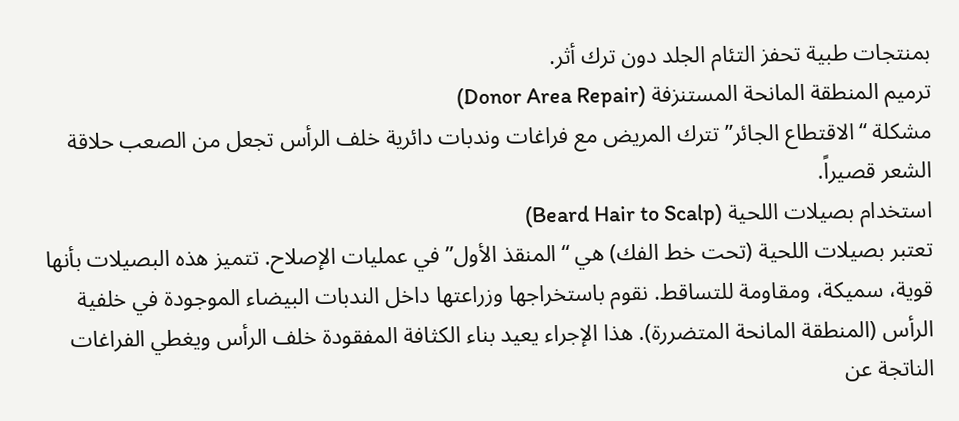بمنتجات طبية تحفز التئام الجلد دون ترك أثر.
ترميم المنطقة المانحة المستنزفة (Donor Area Repair)
مشكلة “الاقتطاع الجائر” تترك المريض مع فراغات وندبات دائرية خلف الرأس تجعل من الصعب حلاقة الشعر قصيراً.
استخدام بصيلات اللحية (Beard Hair to Scalp)
تعتبر بصيلات اللحية (تحت خط الفك) هي “المنقذ الأول” في عمليات الإصلاح. تتميز هذه البصيلات بأنها قوية، سميكة، ومقاومة للتساقط. نقوم باستخراجها وزراعتها داخل الندبات البيضاء الموجودة في خلفية الرأس (المنطقة المانحة المتضررة). هذا الإجراء يعيد بناء الكثافة المفقودة خلف الرأس ويغطي الفراغات الناتجة عن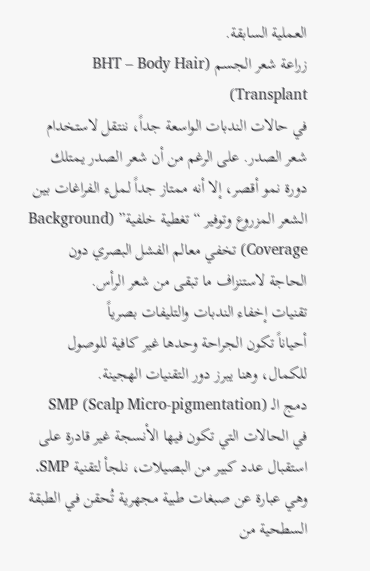العملية السابقة.
زراعة شعر الجسم (BHT – Body Hair Transplant)
في حالات الندبات الواسعة جداً، ننتقل لاستخدام شعر الصدر. على الرغم من أن شعر الصدر يمتلك دورة نمو أقصر، إلا أنه ممتاز جداً لملء الفراغات بين الشعر المزروع وتوفير “تغطية خلفية” (Background Coverage) تخفي معالم الفشل البصري دون الحاجة لاستنزاف ما تبقى من شعر الرأس.
تقنيات إخفاء الندبات والتليفات بصرياً
أحياناً تكون الجراحة وحدها غير كافية للوصول للكمال، وهنا يبرز دور التقنيات الهجينة.
دمج الـ SMP (Scalp Micro-pigmentation)
في الحالات التي تكون فيها الأنسجة غير قادرة على استقبال عدد كبير من البصيلات، نلجأ لتقنية SMP. وهي عبارة عن صبغات طبية مجهرية تُحقن في الطبقة السطحية من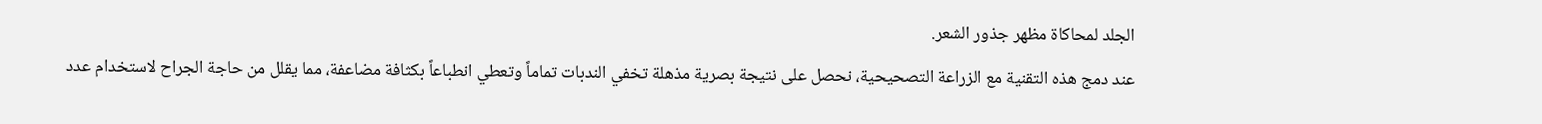الجلد لمحاكاة مظهر جذور الشعر.
عند دمج هذه التقنية مع الزراعة التصحيحية، نحصل على نتيجة بصرية مذهلة تخفي الندبات تماماً وتعطي انطباعاً بكثافة مضاعفة، مما يقلل من حاجة الجراح لاستخدام عدد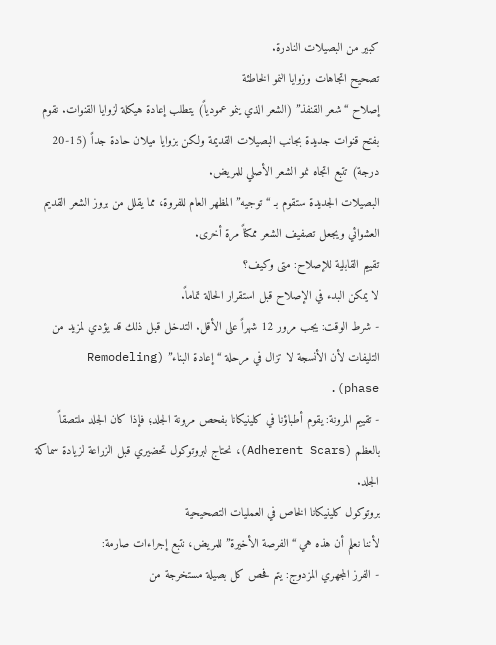كبير من البصيلات النادرة.
تصحيح اتجاهات وزوايا النمو الخاطئة
إصلاح “شعر القنفذ” (الشعر الذي ينمو عمودياً) يتطلب إعادة هيكلة لزوايا القنوات. نقوم بفتح قنوات جديدة بجانب البصيلات القديمة ولكن بزوايا ميلان حادة جداً (15-20 درجة) تتبع اتجاه نمو الشعر الأصلي للمريض.
البصيلات الجديدة ستقوم بـ “توجيه” المظهر العام للفروة، مما يقلل من بروز الشعر القديم العشوائي ويجعل تصفيف الشعر ممكناً مرة أخرى.
تقييم القابلية للإصلاح: متى وكيف؟
لا يمكن البدء في الإصلاح قبل استقرار الحالة تماماً.
- شرط الوقت: يجب مرور 12 شهراً على الأقل. التدخل قبل ذلك قد يؤدي لمزيد من التليفات لأن الأنسجة لا تزال في مرحلة “إعادة البناء” (Remodeling phase).
- تقييم المرونة: يقوم أطباؤنا في كلينيكانا بفحص مرونة الجلد؛ فإذا كان الجلد ملتصقاً بالعظم (Adherent Scars)، نحتاج لبروتوكول تحضيري قبل الزراعة لزيادة سماكة الجلد.
بروتوكول كلينيكانا الخاص في العمليات التصحيحية
لأننا نعلم أن هذه هي “الفرصة الأخيرة” للمريض، نتبع إجراءات صارمة:
- الفرز المجهري المزدوج: يتم فحص كل بصيلة مستخرجة من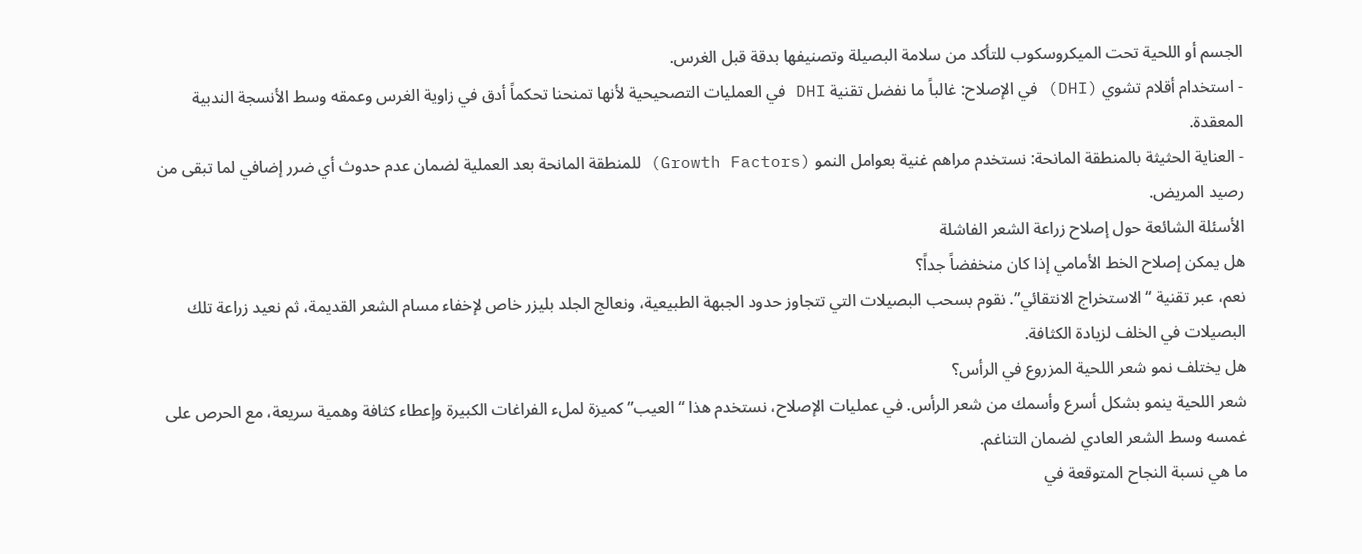الجسم أو اللحية تحت الميكروسكوب للتأكد من سلامة البصيلة وتصنيفها بدقة قبل الغرس.
- استخدام أقلام تشوي (DHI) في الإصلاح: غالباً ما نفضل تقنية DHI في العمليات التصحيحية لأنها تمنحنا تحكماً أدق في زاوية الغرس وعمقه وسط الأنسجة الندبية المعقدة.
- العناية الحثيثة بالمنطقة المانحة: نستخدم مراهم غنية بعوامل النمو (Growth Factors) للمنطقة المانحة بعد العملية لضمان عدم حدوث أي ضرر إضافي لما تبقى من رصيد المريض.
الأسئلة الشائعة حول إصلاح زراعة الشعر الفاشلة
هل يمكن إصلاح الخط الأمامي إذا كان منخفضاً جداً؟
نعم، عبر تقنية “الاستخراج الانتقائي”. نقوم بسحب البصيلات التي تتجاوز حدود الجبهة الطبيعية، ونعالج الجلد بليزر خاص لإخفاء مسام الشعر القديمة، ثم نعيد زراعة تلك البصيلات في الخلف لزيادة الكثافة.
هل يختلف نمو شعر اللحية المزروع في الرأس؟
شعر اللحية ينمو بشكل أسرع وأسمك من شعر الرأس. في عمليات الإصلاح، نستخدم هذا “العيب” كميزة لملء الفراغات الكبيرة وإعطاء كثافة وهمية سريعة، مع الحرص على غمسه وسط الشعر العادي لضمان التناغم.
ما هي نسبة النجاح المتوقعة في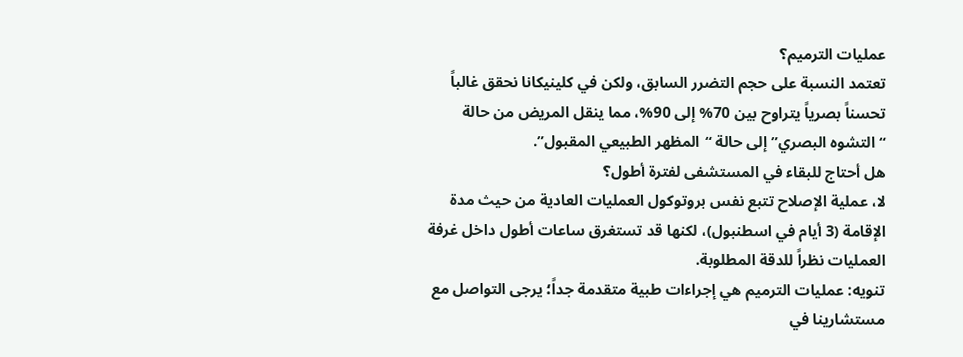عمليات الترميم؟
تعتمد النسبة على حجم التضرر السابق، ولكن في كلينيكانا نحقق غالباً تحسناً بصرياً يتراوح بين 70% إلى 90%، مما ينقل المريض من حالة “التشوه البصري” إلى حالة “المظهر الطبيعي المقبول”.
هل أحتاج للبقاء في المستشفى لفترة أطول؟
لا، عملية الإصلاح تتبع نفس بروتوكول العمليات العادية من حيث مدة الإقامة (3 أيام في اسطنبول)، لكنها قد تستغرق ساعات أطول داخل غرفة العمليات نظراً للدقة المطلوبة.
تنويه: عمليات الترميم هي إجراءات طبية متقدمة جداً؛ يرجى التواصل مع مستشارينا في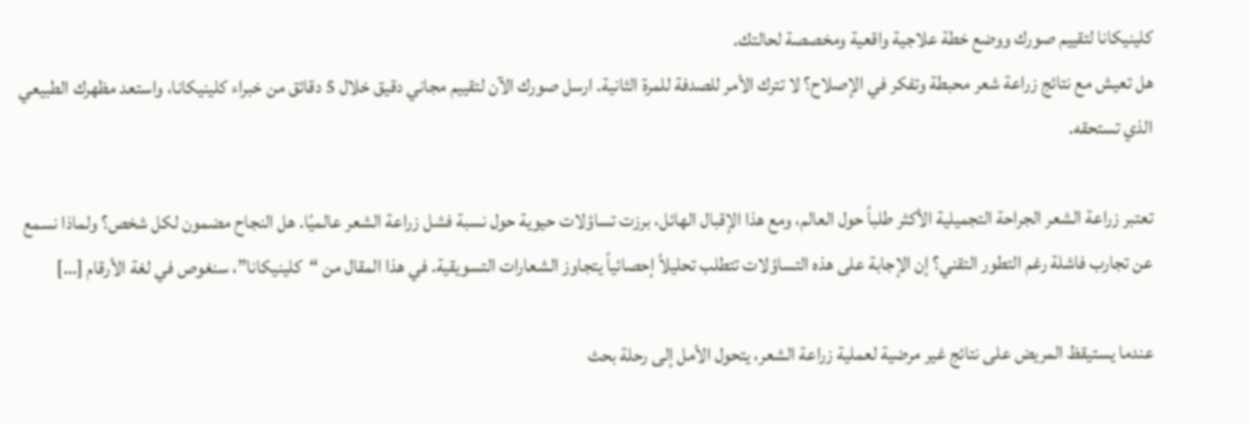كلينيكانا لتقييم صورك ووضع خطة علاجية واقعية ومخصصة لحالتك.
هل تعيش مع نتائج زراعة شعر محبطة وتفكر في الإصلاح؟ لا تترك الأمر للصدفة للمرة الثانية. ارسل صورك الآن لتقييم مجاني دقيق خلال 5 دقائق من خبراء كلينيكانا، واستعد مظهرك الطبيعي الذي تستحقه.

تعتبر زراعة الشعر الجراحة التجميلية الأكثر طلباً حول العالم، ومع هذا الإقبال الهائل، برزت تساؤلات حيوية حول نسبة فشل زراعة الشعر عالميًا. هل النجاح مضمون لكل شخص؟ ولماذا نسمع عن تجارب فاشلة رغم التطور التقني؟ إن الإجابة على هذه التساؤلات تتطلب تحليلاً إحصائياً يتجاوز الشعارات التسويقية. في هذا المقال من “كلينيكانا”، سنغوص في لغة الأرقام […]

عندما يستيقظ المريض على نتائج غير مرضية لعملية زراعة الشعر، يتحول الأمل إلى رحلة بحث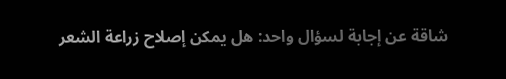شاقة عن إجابة لسؤال واحد: هل يمكن إصلاح زراعة الشعر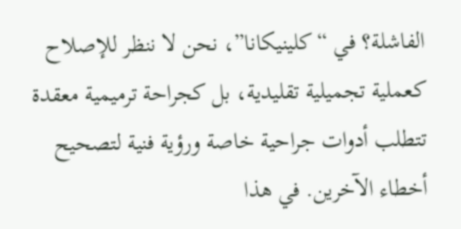الفاشلة؟ في “كلينيكانا”، نحن لا ننظر للإصلاح كعملية تجميلية تقليدية، بل كجراحة ترميمية معقدة تتطلب أدوات جراحية خاصة ورؤية فنية لتصحيح أخطاء الآخرين. في هذا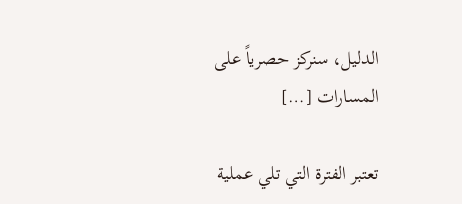الدليل، سنركز حصرياً على المسارات […]

تعتبر الفترة التي تلي عملية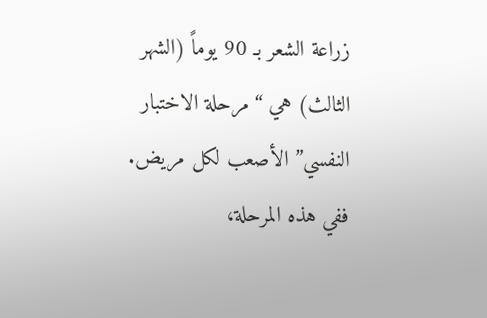زراعة الشعر بـ 90 يوماً (الشهر الثالث) هي “مرحلة الاختبار النفسي” الأصعب لكل مريض. ففي هذه المرحلة،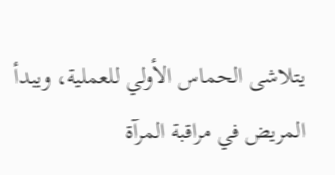يتلاشى الحماس الأولي للعملية، ويبدأ المريض في مراقبة المرآة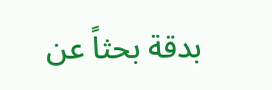بدقة بحثاً عن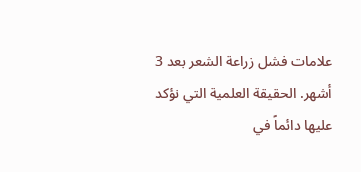علامات فشل زراعة الشعر بعد 3 أشهر. الحقيقة العلمية التي نؤكد عليها دائماً في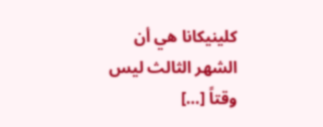كلينيكانا هي أن الشهر الثالث ليس وقتاً […]